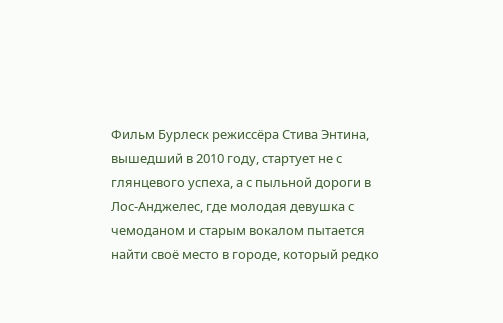Фильм Бурлеск режиссёра Стива Энтина, вышедший в 2010 году, стартует не с глянцевого успеха, а с пыльной дороги в Лос-Анджелес, где молодая девушка с чемоданом и старым вокалом пытается найти своё место в городе, который редко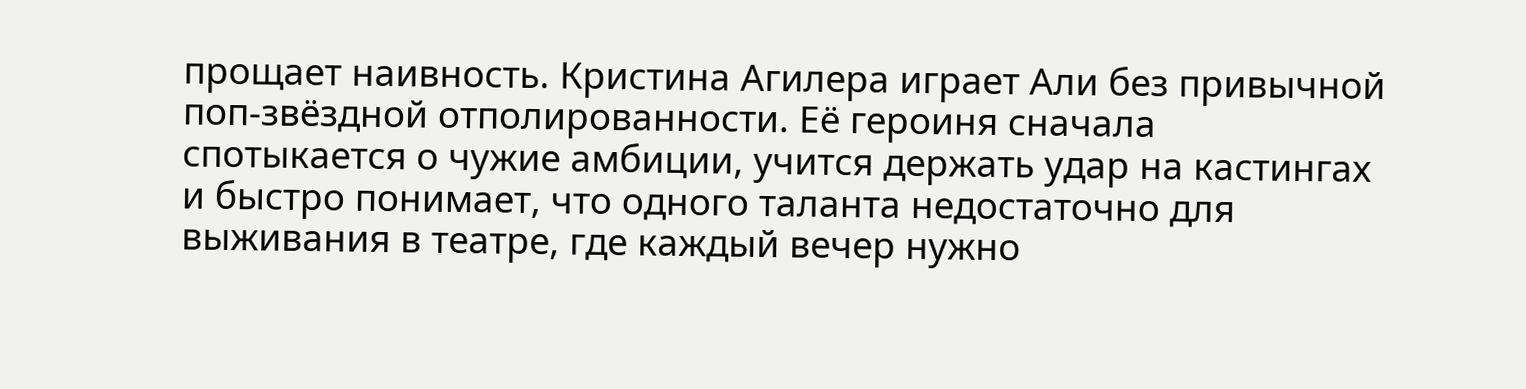прощает наивность. Кристина Агилера играет Али без привычной поп-звёздной отполированности. Её героиня сначала спотыкается о чужие амбиции, учится держать удар на кастингах и быстро понимает, что одного таланта недостаточно для выживания в театре, где каждый вечер нужно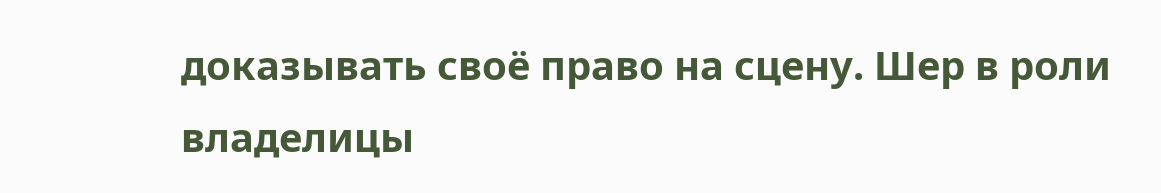доказывать своё право на сцену. Шер в роли владелицы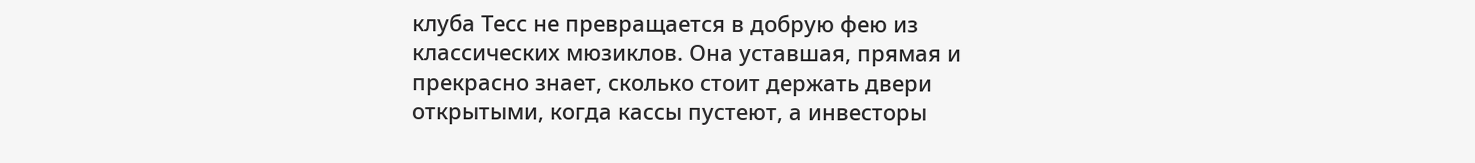клуба Тесс не превращается в добрую фею из классических мюзиклов. Она уставшая, прямая и прекрасно знает, сколько стоит держать двери открытыми, когда кассы пустеют, а инвесторы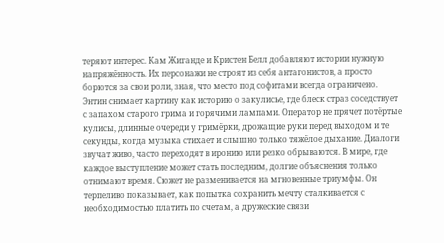теряют интерес. Кам Жиганде и Кристен Белл добавляют истории нужную напряжённость. Их персонажи не строят из себя антагонистов, а просто борются за свои роли, зная, что место под софитами всегда ограничено. Энтин снимает картину как историю о закулисье, где блеск страз соседствует с запахом старого грима и горячими лампами. Оператор не прячет потёртые кулисы, длинные очереди у гримёрки, дрожащие руки перед выходом и те секунды, когда музыка стихает и слышно только тяжёлое дыхание. Диалоги звучат живо, часто переходят в иронию или резко обрываются. В мире, где каждое выступление может стать последним, долгие объяснения только отнимают время. Сюжет не разменивается на мгновенные триумфы. Он терпеливо показывает, как попытка сохранить мечту сталкивается с необходимостью платить по счетам, а дружеские связи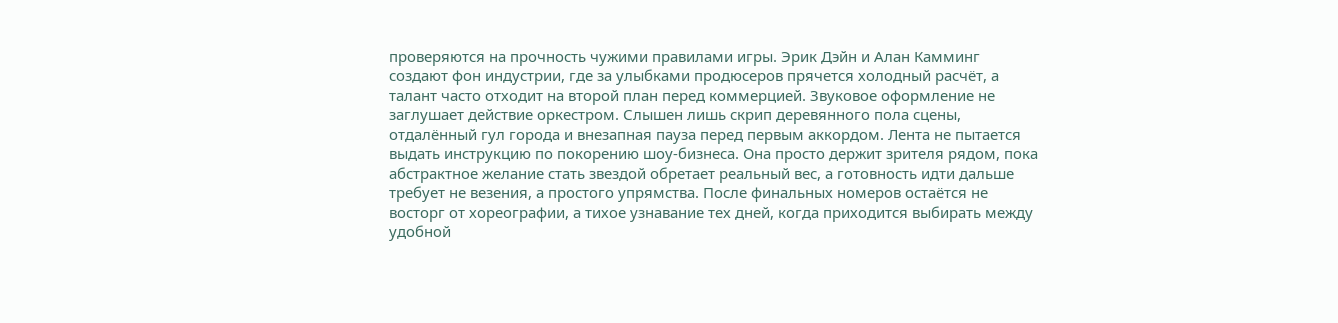проверяются на прочность чужими правилами игры. Эрик Дэйн и Алан Камминг создают фон индустрии, где за улыбками продюсеров прячется холодный расчёт, а талант часто отходит на второй план перед коммерцией. Звуковое оформление не заглушает действие оркестром. Слышен лишь скрип деревянного пола сцены, отдалённый гул города и внезапная пауза перед первым аккордом. Лента не пытается выдать инструкцию по покорению шоу-бизнеса. Она просто держит зрителя рядом, пока абстрактное желание стать звездой обретает реальный вес, а готовность идти дальше требует не везения, а простого упрямства. После финальных номеров остаётся не восторг от хореографии, а тихое узнавание тех дней, когда приходится выбирать между удобной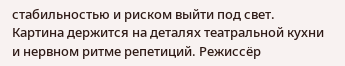стабильностью и риском выйти под свет. Картина держится на деталях театральной кухни и нервном ритме репетиций. Режиссёр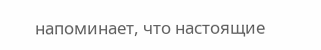напоминает, что настоящие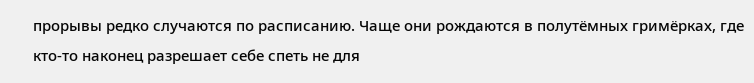прорывы редко случаются по расписанию. Чаще они рождаются в полутёмных гримёрках, где кто-то наконец разрешает себе спеть не для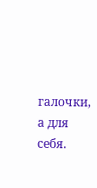галочки, а для себя.